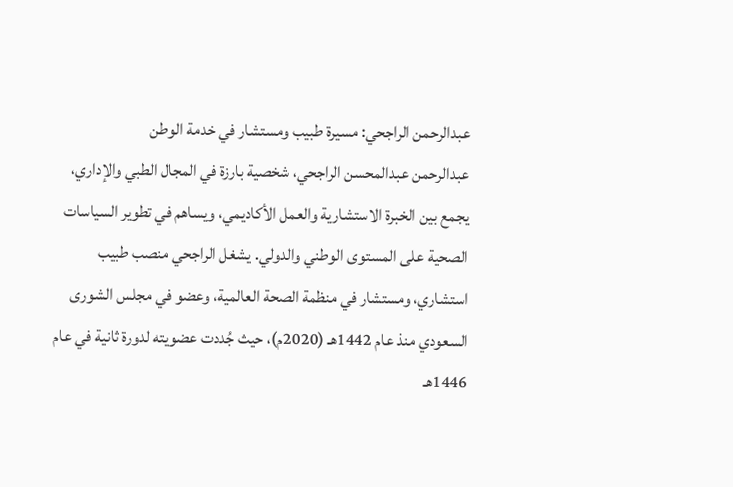عبدالرحمن الراجحي: مسيرة طبيب ومستشار في خدمة الوطن
عبدالرحمن عبدالمحسن الراجحي، شخصية بارزة في المجال الطبي والإداري، يجمع بين الخبرة الاستشارية والعمل الأكاديمي، ويساهم في تطوير السياسات الصحية على المستوى الوطني والدولي. يشغل الراجحي منصب طبيب استشاري، ومستشار في منظمة الصحة العالمية، وعضو في مجلس الشورى السعودي منذ عام 1442هـ (2020م)، حيث جُددت عضويته لدورة ثانية في عام 1446هـ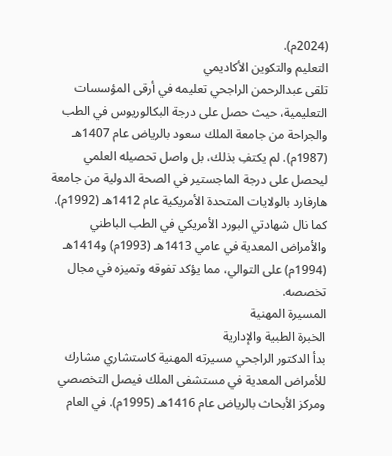(2024م).
التعليم والتكوين الأكاديمي
تلقى عبدالرحمن الراجحي تعليمه في أرقى المؤسسات التعليمية، حيث حصل على درجة البكالوريوس في الطب والجراحة من جامعة الملك سعود بالرياض عام 1407هـ (1987م). لم يكتفِ بذلك، بل واصل تحصيله العلمي ليحصل على درجة الماجستير في الصحة الدولية من جامعة هارفارد بالولايات المتحدة الأمريكية عام 1412هـ (1992م). كما نال شهادتي البورد الأمريكي في الطب الباطني والأمراض المعدية في عامي 1413هـ (1993م) و1414هـ (1994م) على التوالي، مما يؤكد تفوقه وتميزه في مجال تخصصه.
المسيرة المهنية
الخبرة الطبية والإدارية
بدأ الدكتور الراجحي مسيرته المهنية كاستشاري مشارك للأمراض المعدية في مستشفى الملك فيصل التخصصي ومركز الأبحاث بالرياض عام 1416هـ (1995م). في العام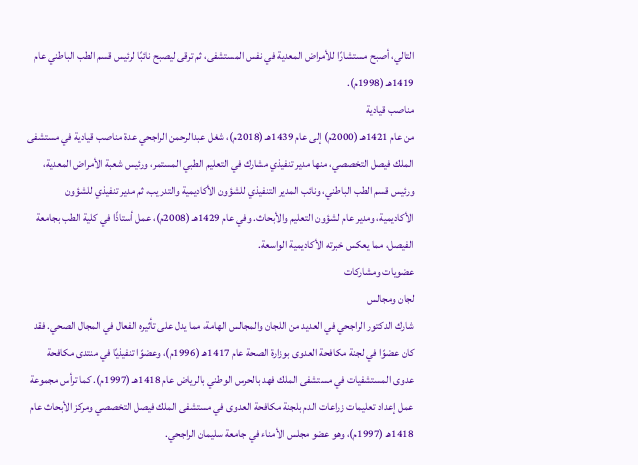التالي، أصبح مستشارًا للأمراض المعدية في نفس المستشفى، ثم ترقى ليصبح نائبًا لرئيس قسم الطب الباطني عام 1419هـ (1998م).
مناصب قيادية
من عام 1421هـ (2000م) إلى عام 1439هـ (2018م)، شغل عبدالرحمن الراجحي عدة مناصب قيادية في مستشفى الملك فيصل التخصصي، منها مدير تنفيذي مشارك في التعليم الطبي المستمر، ورئيس شعبة الأمراض المعدية، ورئيس قسم الطب الباطني، ونائب المدير التنفيذي للشؤون الأكاديمية والتدريب، ثم مدير تنفيذي للشؤون الأكاديمية، ومدير عام لشؤون التعليم والأبحاث. وفي عام 1429هـ (2008م)، عمل أستاذًا في كلية الطب بجامعة الفيصل، مما يعكس خبرته الأكاديمية الواسعة.
عضويات ومشاركات
لجان ومجالس
شارك الدكتور الراجحي في العديد من اللجان والمجالس الهامة، مما يدل على تأثيره الفعال في المجال الصحي. فقد كان عضوًا في لجنة مكافحة العدوى بوزارة الصحة عام 1417هـ (1996م)، وعضوًا تنفيذيًا في منتدى مكافحة عدوى المستشفيات في مستشفى الملك فهد بالحرس الوطني بالرياض عام 1418هـ (1997م). كما ترأس مجموعة عمل إعداد تعليمات زراعات الدم بلجنة مكافحة العدوى في مستشفى الملك فيصل التخصصي ومركز الأبحاث عام 1418هـ (1997م)، وهو عضو مجلس الأمناء في جامعة سليمان الراجحي.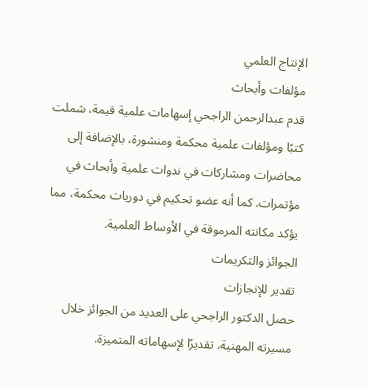الإنتاج العلمي
مؤلفات وأبحاث
قدم عبدالرحمن الراجحي إسهامات علمية قيمة، شملت كتبًا ومؤلفات علمية محكمة ومنشورة، بالإضافة إلى محاضرات ومشاركات في ندوات علمية وأبحاث في مؤتمرات. كما أنه عضو تحكيم في دوريات محكمة، مما يؤكد مكانته المرموقة في الأوساط العلمية.
الجوائز والتكريمات
تقدير للإنجازات
حصل الدكتور الراجحي على العديد من الجوائز خلال مسيرته المهنية، تقديرًا لإسهاماته المتميزة.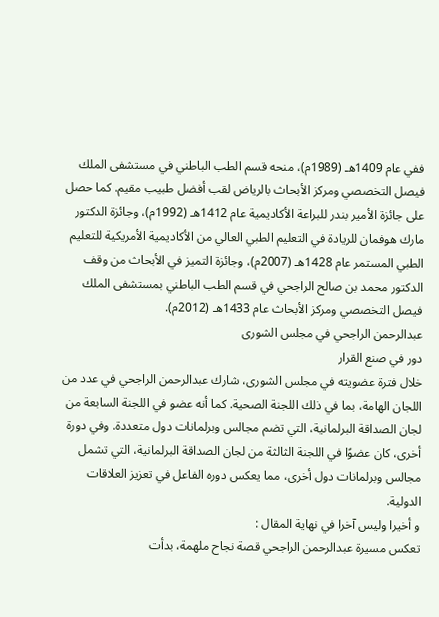ففي عام 1409هـ (1989م)، منحه قسم الطب الباطني في مستشفى الملك فيصل التخصصي ومركز الأبحاث بالرياض لقب أفضل طبيب مقيم. كما حصل على جائزة الأمير بندر للبراعة الأكاديمية عام 1412هـ (1992م)، وجائزة الدكتور مارك هوفمان للريادة في التعليم الطبي العالي من الأكاديمية الأمريكية للتعليم الطبي المستمر عام 1428هـ (2007م)، وجائزة التميز في الأبحاث من وقف الدكتور محمد بن صالح الراجحي في قسم الطب الباطني بمستشفى الملك فيصل التخصصي ومركز الأبحاث عام 1433هـ (2012م).
عبدالرحمن الراجحي في مجلس الشورى
دور في صنع القرار
خلال فترة عضويته في مجلس الشورى، شارك عبدالرحمن الراجحي في عدد من اللجان الهامة، بما في ذلك اللجنة الصحية. كما أنه عضو في اللجنة السابعة من لجان الصداقة البرلمانية، التي تضم مجالس وبرلمانات دول متعددة. وفي دورة أخرى، كان عضوًا في اللجنة الثالثة من لجان الصداقة البرلمانية، التي تشمل مجالس وبرلمانات دول أخرى، مما يعكس دوره الفاعل في تعزيز العلاقات الدولية.
و أخيرا وليس آخرا في نهاية المقال :
تعكس مسيرة عبدالرحمن الراجحي قصة نجاح ملهمة، بدأت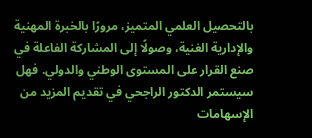بالتحصيل العلمي المتميز، مرورًا بالخبرة المهنية والإدارية الغنية، وصولًا إلى المشاركة الفاعلة في صنع القرار على المستوى الوطني والدولي. فهل سيستمر الدكتور الراجحي في تقديم المزيد من الإسهامات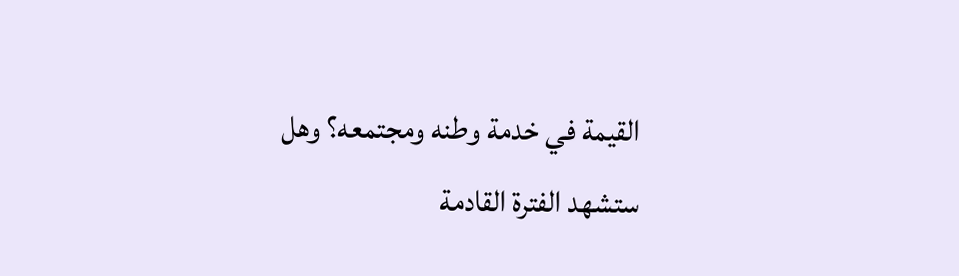القيمة في خدمة وطنه ومجتمعه؟ وهل ستشهد الفترة القادمة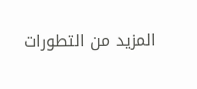المزيد من التطورات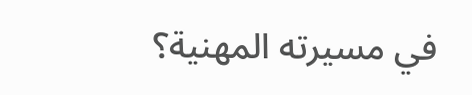في مسيرته المهنية؟